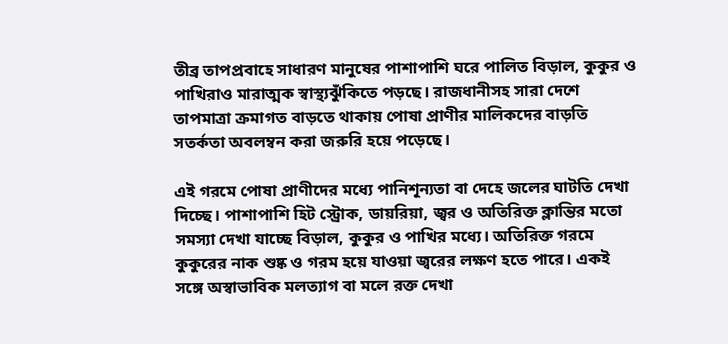তীব্র তাপপ্রবাহে সাধারণ মানুষের পাশাপাশি ঘরে পালিত বিড়াল, কুকুর ও পাখিরাও মারাত্মক স্বাস্থ্যঝুঁকিতে পড়ছে। রাজধানীসহ সারা দেশে তাপমাত্রা ক্রমাগত বাড়তে থাকায় পোষা প্রাণীর মালিকদের বাড়তি সতর্কতা অবলম্বন করা জরুরি হয়ে পড়েছে।

এই গরমে পোষা প্রাণীদের মধ্যে পানিশূন্যতা বা দেহে জলের ঘাটতি দেখা দিচ্ছে। পাশাপাশি হিট স্ট্রোক, ডায়রিয়া, জ্বর ও অতিরিক্ত ক্লান্তির মতো সমস্যা দেখা যাচ্ছে বিড়াল, কুকুর ও পাখির মধ্যে। অতিরিক্ত গরমে কুকুরের নাক শুষ্ক ও গরম হয়ে যাওয়া জ্বরের লক্ষণ হতে পারে। একই সঙ্গে অস্বাভাবিক মলত্যাগ বা মলে রক্ত দেখা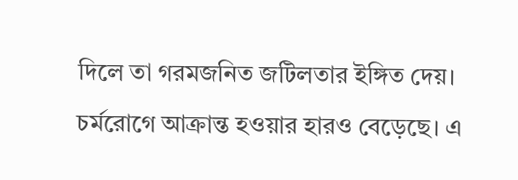দিলে তা গরমজনিত জটিলতার ইঙ্গিত দেয়।
চর্মরোগে আক্রান্ত হওয়ার হারও বেড়েছে। এ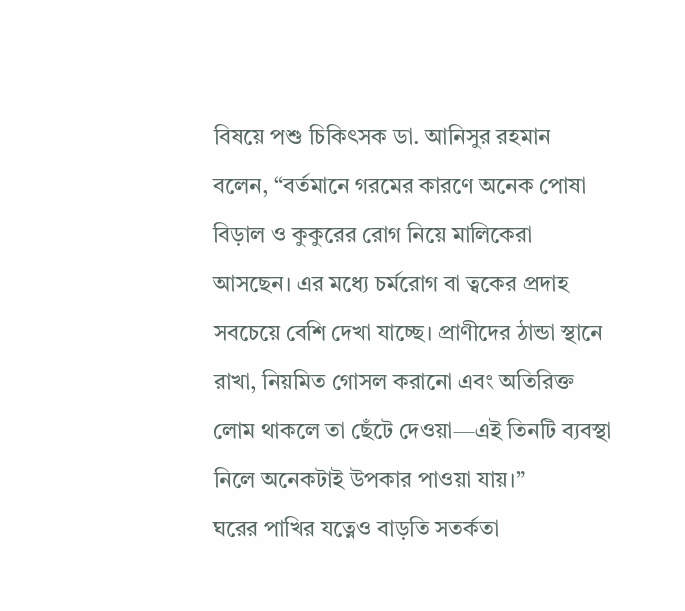বিষয়ে পশু চিকিৎসক ডা. আনিসুর রহমান বলেন, “বর্তমানে গরমের কারণে অনেক পোষা বিড়াল ও কুকুরের রোগ নিয়ে মালিকেরা আসছেন। এর মধ্যে চর্মরোগ বা ত্বকের প্রদাহ সবচেয়ে বেশি দেখা যাচ্ছে। প্রাণীদের ঠান্ডা স্থানে রাখা, নিয়মিত গোসল করানো এবং অতিরিক্ত লোম থাকলে তা ছেঁটে দেওয়া—এই তিনটি ব্যবস্থা নিলে অনেকটাই উপকার পাওয়া যায়।”
ঘরের পাখির যত্নেও বাড়তি সতর্কতা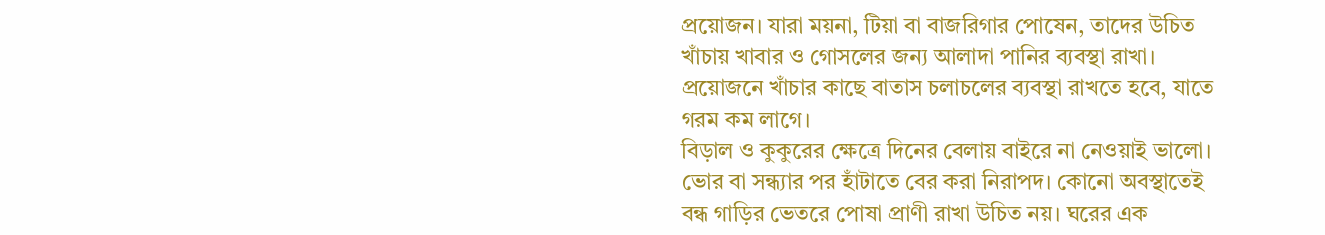প্রয়োজন। যারা ময়না, টিয়া বা বাজরিগার পোষেন, তাদের উচিত খাঁচায় খাবার ও গোসলের জন্য আলাদা পানির ব্যবস্থা রাখা। প্রয়োজনে খাঁচার কাছে বাতাস চলাচলের ব্যবস্থা রাখতে হবে, যাতে গরম কম লাগে।
বিড়াল ও কুকুরের ক্ষেত্রে দিনের বেলায় বাইরে না নেওয়াই ভালো। ভোর বা সন্ধ্যার পর হাঁটাতে বের করা নিরাপদ। কোনো অবস্থাতেই বন্ধ গাড়ির ভেতরে পোষা প্রাণী রাখা উচিত নয়। ঘরের এক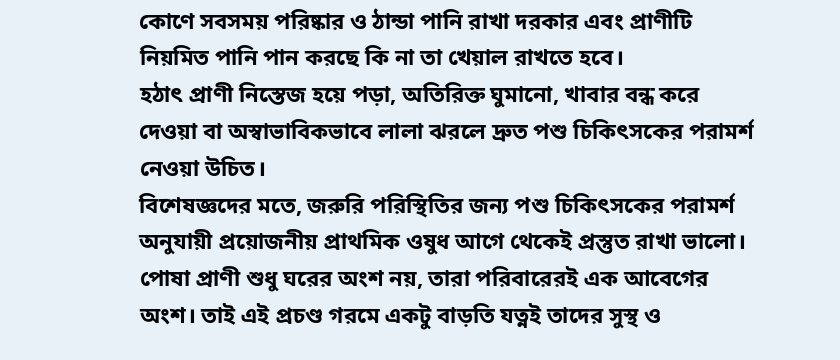কোণে সবসময় পরিষ্কার ও ঠান্ডা পানি রাখা দরকার এবং প্রাণীটি নিয়মিত পানি পান করছে কি না তা খেয়াল রাখতে হবে।
হঠাৎ প্রাণী নিস্তেজ হয়ে পড়া, অতিরিক্ত ঘুমানো, খাবার বন্ধ করে দেওয়া বা অস্বাভাবিকভাবে লালা ঝরলে দ্রুত পশু চিকিৎসকের পরামর্শ নেওয়া উচিত।
বিশেষজ্ঞদের মতে, জরুরি পরিস্থিতির জন্য পশু চিকিৎসকের পরামর্শ অনুযায়ী প্রয়োজনীয় প্রাথমিক ওষুধ আগে থেকেই প্রস্তুত রাখা ভালো।
পোষা প্রাণী শুধু ঘরের অংশ নয়, তারা পরিবারেরই এক আবেগের অংশ। তাই এই প্রচণ্ড গরমে একটু বাড়তি যত্নই তাদের সুস্থ ও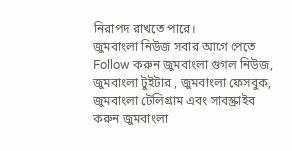নিরাপদ রাখতে পারে।
জুমবাংলা নিউজ সবার আগে পেতে Follow করুন জুমবাংলা গুগল নিউজ, জুমবাংলা টুইটার , জুমবাংলা ফেসবুক, জুমবাংলা টেলিগ্রাম এবং সাবস্ক্রাইব করুন জুমবাংলা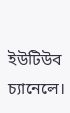ইউটিউব চ্যানেলে।